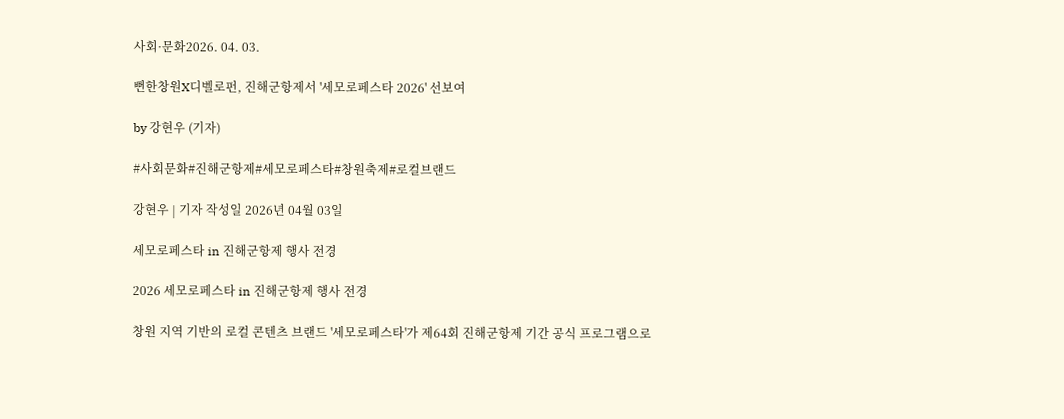사회·문화2026. 04. 03.

뻔한창원X디벨로펀, 진해군항제서 '세모로페스타 2026' 선보여

by 강현우 (기자)

#사회문화#진해군항제#세모로페스타#창원축제#로컬브랜드

강현우 | 기자 작성일 2026년 04월 03일

세모로페스타 in 진해군항제 행사 전경

2026 세모로페스타 in 진해군항제 행사 전경

창원 지역 기반의 로컬 콘텐츠 브랜드 '세모로페스타'가 제64회 진해군항제 기간 공식 프로그램으로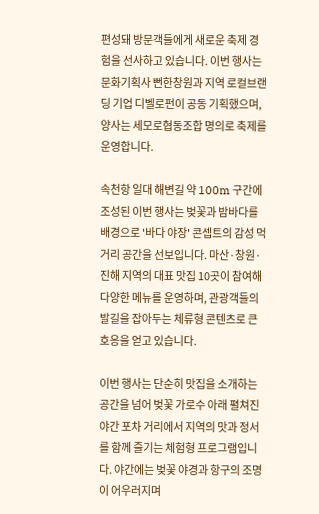편성돼 방문객들에게 새로운 축제 경험을 선사하고 있습니다. 이번 행사는 문화기획사 뻔한창원과 지역 로컬브랜딩 기업 디벨로펀이 공동 기획했으며, 양사는 세모로협동조합 명의로 축제를 운영합니다.

속천항 일대 해변길 약 100m 구간에 조성된 이번 행사는 벚꽃과 밤바다를 배경으로 '바다 야장' 콘셉트의 감성 먹거리 공간을 선보입니다. 마산·창원·진해 지역의 대표 맛집 10곳이 참여해 다양한 메뉴를 운영하며, 관광객들의 발길을 잡아두는 체류형 콘텐츠로 큰 호응을 얻고 있습니다.

이번 행사는 단순히 맛집을 소개하는 공간을 넘어 벚꽃 가로수 아래 펼쳐진 야간 포차 거리에서 지역의 맛과 정서를 함께 즐기는 체험형 프로그램입니다. 야간에는 벚꽃 야경과 항구의 조명이 어우러지며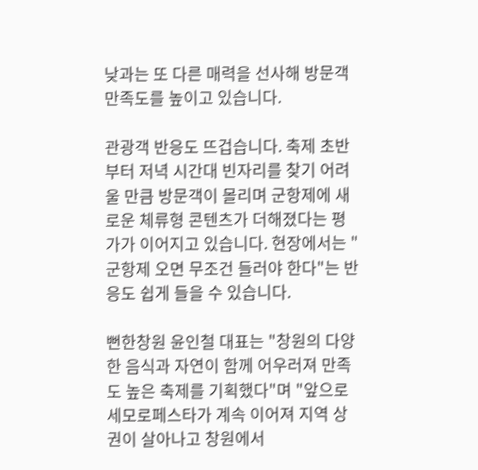낮과는 또 다른 매력을 선사해 방문객 만족도를 높이고 있습니다.

관광객 반응도 뜨겁습니다. 축제 초반부터 저녁 시간대 빈자리를 찾기 어려울 만큼 방문객이 몰리며 군항제에 새로운 체류형 콘텐츠가 더해졌다는 평가가 이어지고 있습니다. 현장에서는 "군항제 오면 무조건 들러야 한다"는 반응도 쉽게 들을 수 있습니다.

뻔한창원 윤인철 대표는 "창원의 다양한 음식과 자연이 함께 어우러져 만족도 높은 축제를 기획했다"며 "앞으로 세모로페스타가 계속 이어져 지역 상권이 살아나고 창원에서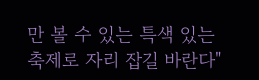만 볼 수 있는 특색 있는 축제로 자리 잡길 바란다"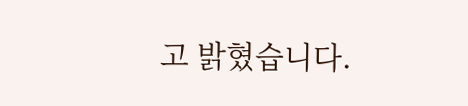고 밝혔습니다.